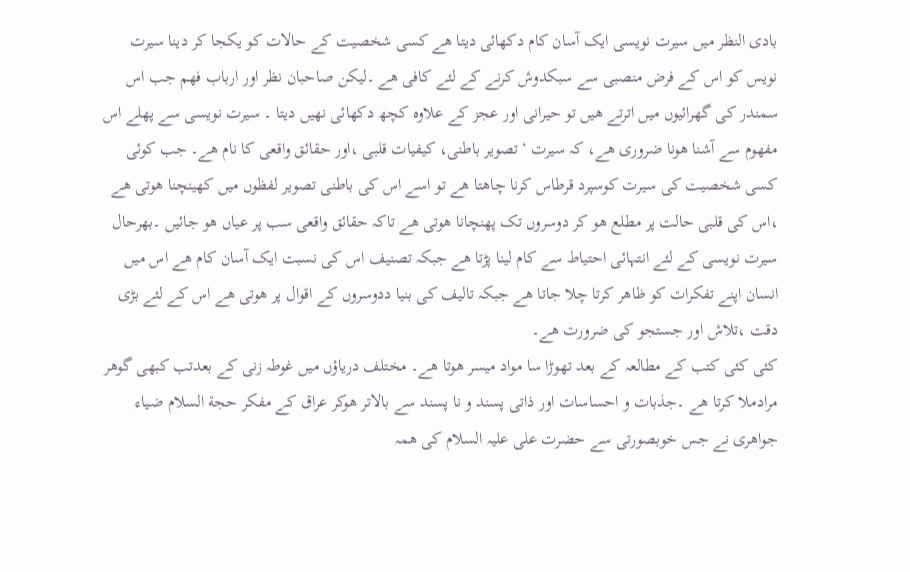بادی النظر میں سیرت نویسی ایک آسان کام دکھائی دیتا ھے کسی شخصیت کے حالات کو یکجا کر دینا سیرت نویس کو اس کے فرض منصبی سے سبکدوش کرنے کے لئے کافی ھے ۔لیکن صاحبان نظر اور ارباب فھم جب اس سمندر کی گھرائیوں میں اترتے ھیں تو حیرانی اور عجز کے علاوہ کچھ دکھائی نھیں دیتا ۔ سیرت نویسی سے پھلے اس مفھوم سے آشنا ھونا ضروری ھے، کہ سیرت ‘تصویر باطنی، کیفیات قلبی ،اور حقائق واقعی کا نام ھے۔ جب کوئی کسی شخصیت کی سیرت کوسپرد قرطاس کرنا چاھتا ھے تو اسے اس کی باطنی تصویر لفظوں میں کھینچنا ھوتی ھے ،اس کی قلبی حالت پر مطلع ھو کر دوسروں تک پھنچانا ھوتی ھے تاکہ حقائق واقعی سب پر عیاں ھو جائیں ۔بھرحال سیرت نویسی کے لئے انتہائی احتیاط سے کام لینا پڑتا ھے جبکہ تصنیف اس کی نسبت ایک آسان کام ھے اس میں انسان اپنے تفکرات کو ظاھر کرتا چلا جاتا ھے جبکہ تالیف کی بنیا ددوسروں کے اقوال پر ھوتی ھے اس کے لئے بڑی دقت ،تلاش اور جستجو کی ضرورت ھے۔
کئی کئی کتب کے مطالعہ کے بعد تھوڑا سا مواد میسر ھوتا ھے۔ مختلف دریاؤں میں غوطہ زنی کے بعدتب کبھی گوھر مرادملا کرتا ھے ۔جذبات و احساسات اور ذاتی پسند و نا پسند سے بالاتر ھوکر عراق کے مفکر حجة السلام ضیاء جواھری نے جس خوبصورتی سے حضرت علی علیہ السلام کی ھمہ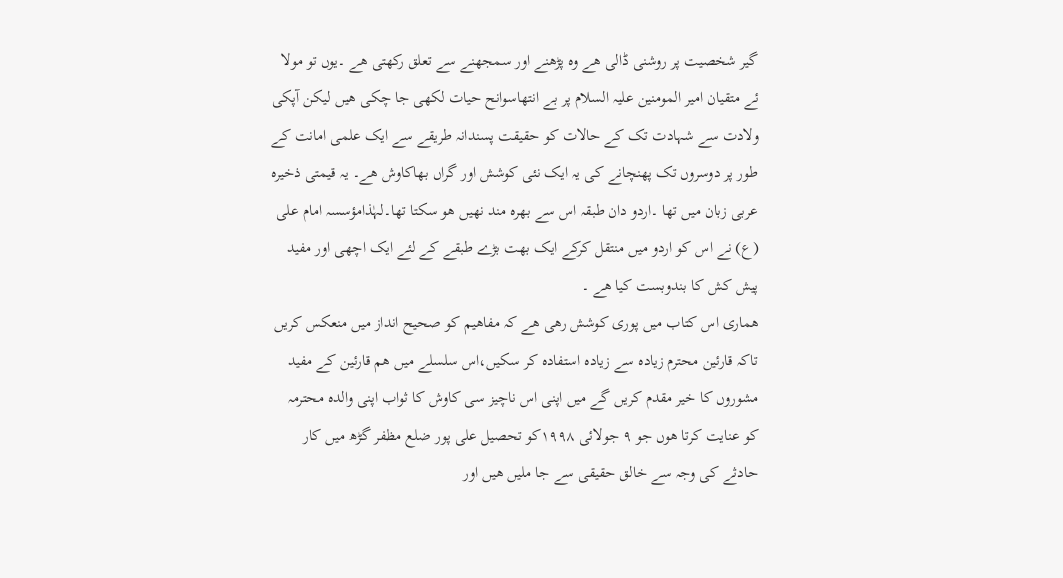گیر شخصیت پر روشنی ڈالی ھے وہ پڑھنے اور سمجھنے سے تعلق رکھتی ھے ۔یوں تو مولا ئے متقیان امیر المومنین علیہ السلام پر بے انتھاسوانح حیات لکھی جا چکی ھیں لیکن آپکی ولادت سے شہادت تک کے حالات کو حقیقت پسندانہ طریقے سے ایک علمی امانت کے طور پر دوسروں تک پھنچانے کی یہ ایک نئی کوشش اور گراں بھاکاوش ھے۔ یہ قیمتی ذخیرہ عربی زبان میں تھا ۔اردو دان طبقہ اس سے بھرہ مند نھیں ھو سکتا تھا۔لہٰذامؤسسہ امام علی (ع) نے اس کو اردو میں منتقل کرکے ایک بھت بڑے طبقے کے لئے ایک اچھی اور مفید پیش کش کا بندوبست کیا ھے ۔
ھماری اس کتاب میں پوری کوشش رھی ھے کہ مفاھیم کو صحیح انداز میں منعکس کریں تاکہ قارئین محترم زیادہ سے زیادہ استفادہ کر سکیں،اس سلسلے میں ھم قارئین کے مفید مشوروں کا خیر مقدم کریں گے میں اپنی اس ناچیز سی کاوش کا ثواب اپنی والدہ محترمہ کو عنایت کرتا ھوں جو ۹ جولائی ۱۹۹۸کو تحصیل علی پور ضلع مظفر گڑھ میں کار حادثے کی وجہ سے خالق حقیقی سے جا ملیں ھیں اور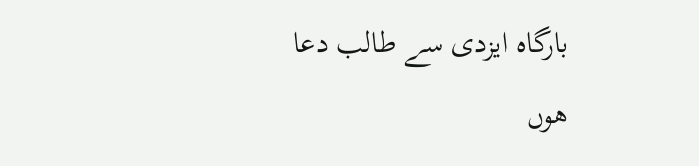بارگاہ ایزدی سے طالب دعا ھوں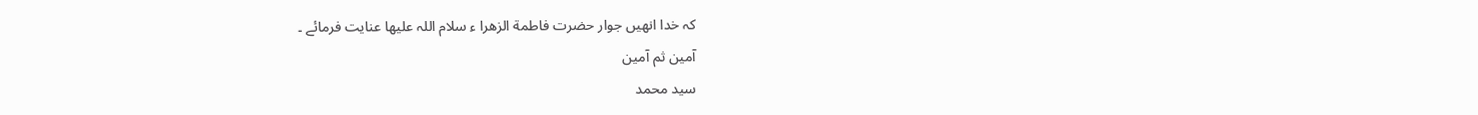کہ خدا انھیں جوار حضرت فاطمة الزھرا ء سلام اللہ علیھا عنایت فرمائے ۔
آمین ثم آمین
سید محمد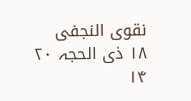نقوی النجفی
۱۸ ذی الحجہ ۲۰ ۱۴